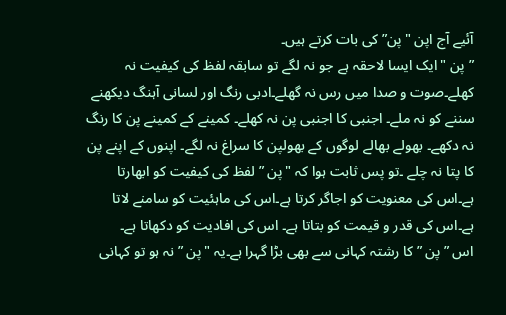آئیے آج اپن "پن” کی بات کرتے ہیں۔
” پن "ایک ایسا لاحقہ ہے جو نہ لگے تو سابقہ لفظ کی کیفیت نہ کھلے۔صوت و صدا میں رس نہ گھلے۔ادبی رنگ اور لسانی آہنگ دیکھنے سننے کو نہ ملے۔ اجنبی کا اجنبی پن نہ کھلے۔ کمینے کے کمینے پن کا رنگ نہ دکھے۔ بھولے بھالے لوگوں کے بھولپن کا سراغ نہ لگے۔ اپنوں کے اپنے پن کا پتا نہ چلے ۔تو پس ثابت ہوا کہ "پن ” لفظ کی کیفیت کو ابھارتا ہے۔اس کی معنویت کو اجاگر کرتا ہے۔اس کی ماہئیت کو سامنے لاتا ہے۔اس کی قدر و قیمت کو بتاتا ہے۔ اس کی افادیت کو دکھاتا ہے۔
اس ” پن ” کا رشتہ کہانی سے بھی بڑا گہرا ہے۔یہ "پن ” نہ ہو تو کہانی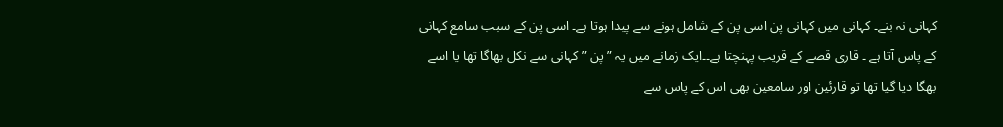کہانی نہ بنے۔ کہانی میں کہانی پن اسی پن کے شامل ہونے سے پیدا ہوتا ہے۔ اسی پن کے سبب سامع کہانی کے پاس آتا ہے ۔ قاری قصے کے قریب پہنچتا ہے۔۔ایک زمانے میں یہ ” پن ” کہانی سے نکل بھاگا تھا یا اسے بھگا دیا گیا تھا تو قارئین اور سامعین بھی اس کے پاس سے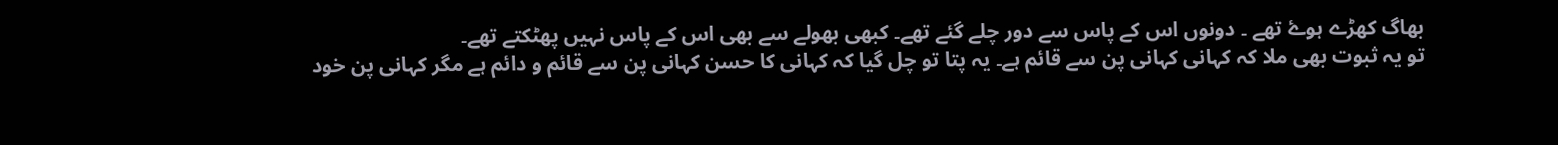بھاگ کھڑے ہوۓ تھے ۔ دونوں اس کے پاس سے دور چلے گئے تھے۔ کبھی بھولے سے بھی اس کے پاس نہیں پھٹکتے تھے۔
تو یہ ثبوت بھی ملا کہ کہانی کہانی پن سے قائم ہے۔ یہ پتا تو چل گیا کہ کہانی کا حسن کہانی پن سے قائم و دائم ہے مگر کہانی پن خود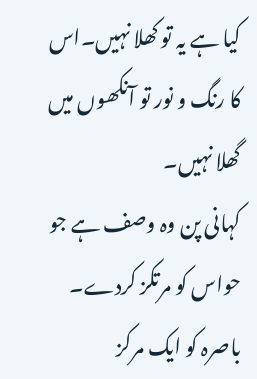کیا ہے یہ تو کھلا نہیں۔اس کا رنگ و نور تو آنکھوں میں گھلا نہیں۔
کہانی پن وہ وصف ہے جو حواس کو مرتکز کردے۔ باصرہ کو ایک مرکز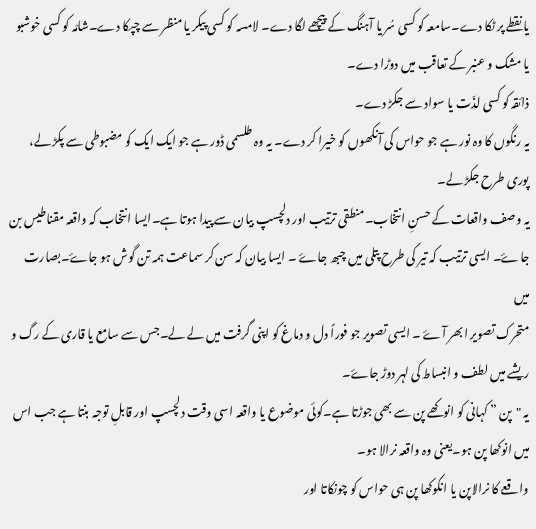یا نقطے پر ٹکا دے۔سامعہ کو کسی سُر یا آہنگ کے پیچھے لگا دے۔ لامسہ کو کسی پیکر یا منظر سے چپکا دے۔شامّہ کو کسی خوشبو یا مشک و عنبر کے تعاقب میں دوڑا دے۔
ذائقہ کو کسی لذّت یا سواد سے جکڑ دے۔
یہ رنگوں کا وہ نور ہے جو حواس کی آنکھوں کو خیرا کر دے۔ یہ وہ طلسمی ڈور ہے جو ایک ایک کو مضبوطی سے پکڑ لے، پوری طرح جکڑ لے۔
یہ وصف واقعات کے حسنِ انتخاب۔منطقی ترتیب اور دلچسپ بیان سے پیدا ہوتا ہے۔ایسا انتخاب کہ واقعہ مقناطیس بن جاۓ۔ ایسی ترتیب کہ تیر کی طرح پتلی میں چبھ جاۓ ۔ ایسا بیان کہ سن کر سماعت ہمہ تن گوش ہو جاۓ۔بصارت میں
متحرک تصویر ابھر آۓ ۔ ایسی تصویر جو فوراً دل و دماغ کو اپنی گرفت میں لے لے۔جس سے سامع یا قاری کے رگ و ریشے میں لطف و انبساط کی لہر دوڑ جاۓ۔
یہ "پن ” کہانی کو انوکھے پن سے بھی جوڑتا ہے۔کوئی موضوع یا واقعہ اسی وقت دلچسپ اور قابلِ توجہ بنتا ہے جب اس میں انوکھا پن ہو۔یعنی وہ واقعہ نرالا ہو۔
واقعے کا نرالاپن یا انکوکھا پن ہی حواس کو چونکاتا اور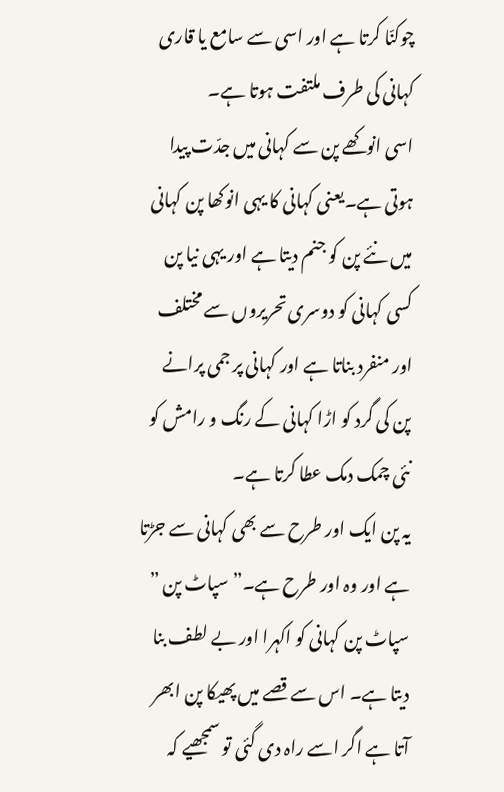چوکنّا کرتا ہے اور اسی سے سامع یا قاری کہانی کی طرف ملتفت ہوتا ہے۔
اسی انوکھے پن سے کہانی میں جدّت پیدا ہوتی ہے۔یعنی کہانی کا یہی انوکھا پن کہانی میں نئے پن کو جنم دیتا ہے اور یہی نیا پن کسی کہانی کو دوسری تحریروں سے مختلف اور منفرد بناتا ہے اور کہانی پر جمی پرانے پن کی گرد کو اڑا کہانی کے رنگ و رامش کو نئی چمک دمک عطا کرتا ہے۔
یہ پن ایک اور طرح سے بھی کہانی سے جڑتا ہے اور وہ اور طرح ہے۔” سپاٹ پن ”
سپاٹ پن کہانی کو اکہرا اور بے لطف بنا دیتا ہے۔ اس سے قصے میں پھیکا پن ابھر آتا ہے اگر اسے راہ دی گئی تو سمجھیے کہ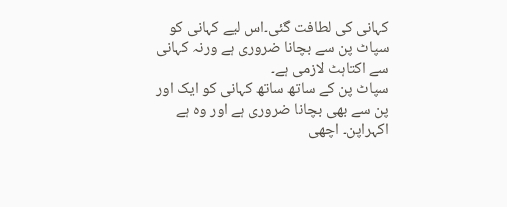کہانی کی لطافت گئی۔اس لیے کہانی کو سپاٹ پن سے بچانا ضروری ہے ورنہ کہانی سے اکتاہٹ لازمی ہے۔
سپاٹ پن کے ساتھ ساتھ کہانی کو ایک اور پن سے بھی بچانا ضروری ہے اور وہ ہے اکہراپن۔ اچھی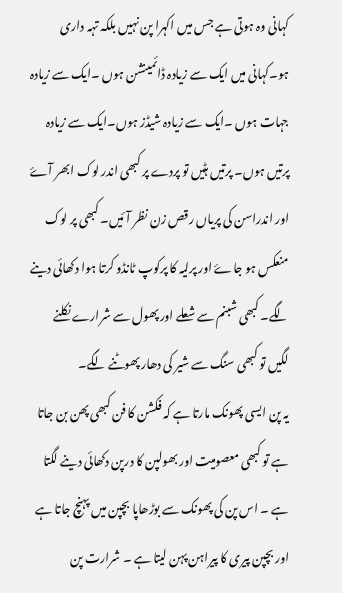کہانی وہ ہوتی ہے جس میں اکہرا پن نہیں بلکہ تہہ داری ہو۔کہانی میں ایک سے زیادہ ڈائمینشن ہوں ۔ایک سے زیادہ جہات ہوں ۔ایک سے زیادہ شیڈز ہوں۔ایک سے زیادہ پرتیں ہوں۔ پرتیں ہٹیں تو پردے پر کبھی اندر لوک ابھر آۓ اور اندراسن کی پریاں رقص زن نظر آئیں۔ کبھی پر لوک منعکس ہو جاۓ اور پرلیہ کا پرکوپ ٹانڈو کرتا ہوا دکھائی دینے لگے۔ کبھی شبنم سے شعلے اور پھول سے شرارے نکلنے لگیں تو کبھی سنگ سے شیر کی دھار پھوٹنے لگے۔
یہ پن ایسی پھونک مارتا ہے کہ فکشن کا فن کبھی پھن بن جاتا ہے تو کبھی معصومیت اور بھولپن کا درپن دکھائی دینے لگتا ہے ۔ اس پن کی پھونک سے بوڑھاپا بچپن میں پہنچ جاتا ہے اور بچپن پیری کا پیراہن پہن لیتا ہے ۔ شرارت پن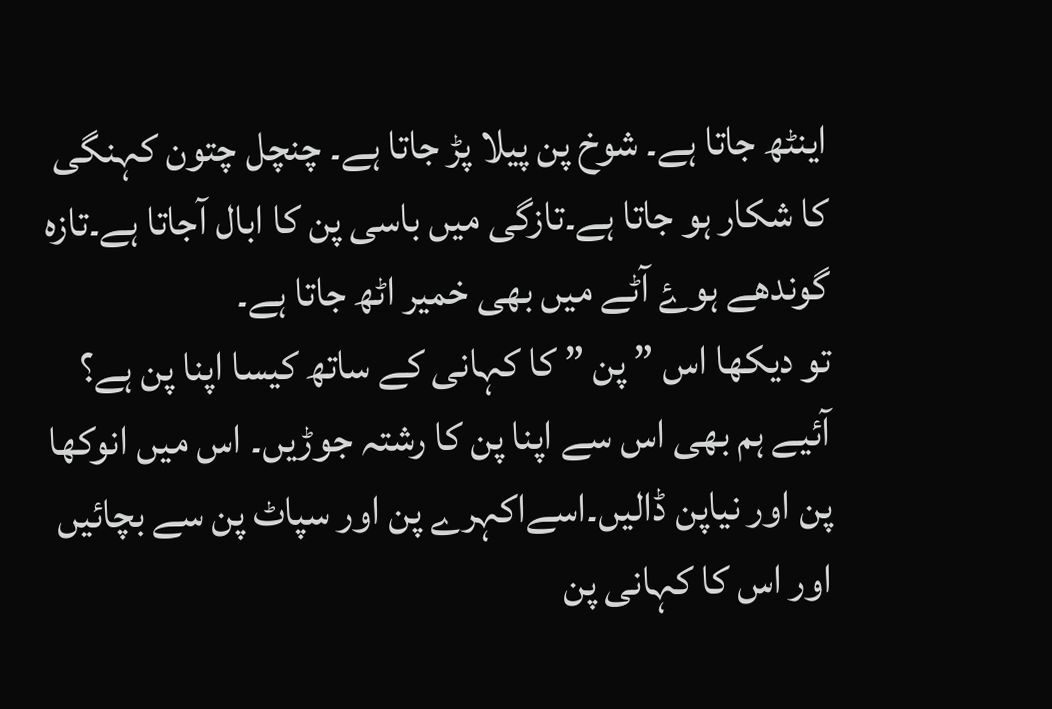اینٹھ جاتا ہے۔ شوخ پن پیلا پڑ جاتا ہے۔ چنچل چتون کہنگی کا شکار ہو جاتا ہے۔تازگی میں باسی پن کا ابال آجاتا ہے۔تازہ گوندھے ہوۓ آٹے میں بھی خمیر اٹھ جاتا ہے۔
تو دیکھا اس ” پن ” کا کہانی کے ساتھ کیسا اپنا پن ہے؟ آئیے ہم بھی اس سے اپنا پن کا رشتہ جوڑیں۔ اس میں انوکھا پن اور نیاپن ڈالیں۔اسےاکہرے پن اور سپاٹ پن سے بچائیں اور اس کا کہانی پن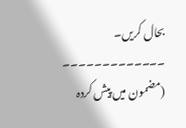بحال کریں۔
۔۔۔۔۔۔۔۔۔۔۔۔۔
(مضمون میں پیش کردہ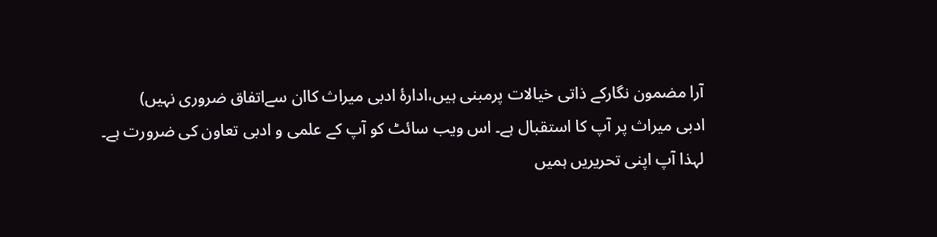آرا مضمون نگارکے ذاتی خیالات پرمبنی ہیں،ادارۂ ادبی میراث کاان سےاتفاق ضروری نہیں)
ادبی میراث پر آپ کا استقبال ہے۔ اس ویب سائٹ کو آپ کے علمی و ادبی تعاون کی ضرورت ہے۔ لہذا آپ اپنی تحریریں ہمیں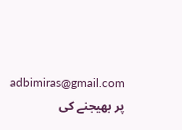adbimiras@gmail.com پر بھیجنے کی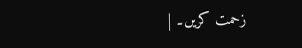زحمت کریں۔ |